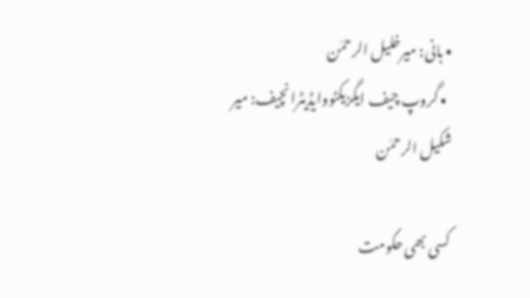• بانی: میرخلیل الرحمٰن
  • گروپ چیف ایگزیکٹووایڈیٹرانچیف: میر شکیل الرحمٰن

کسی بھی حکومت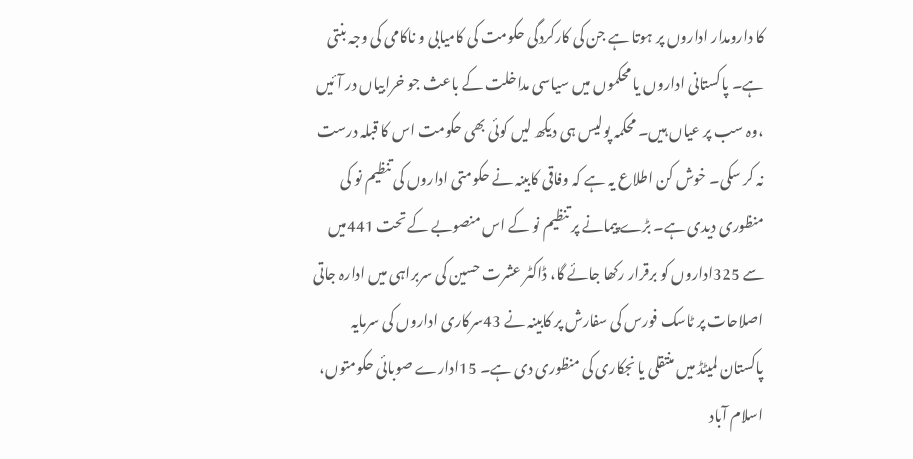کا دارومدار اداروں پر ہوتا ہے جن کی کارکردگی حکومت کی کامیابی و ناکامی کی وجہ بنتی ہے۔ پاکستانی اداروں یا محکموں میں سیاسی مداخلت کے باعث جو خرابیاں در آئیں ،وہ سب پر عیاں ہیں۔ محکمہ پولیس ہی دیکھ لیں کوئی بھی حکومت اس کا قبلہ درست نہ کر سکی۔ خوش کن اطلاع یہ ہے کہ وفاقی کابینہ نے حکومتی اداروں کی تنظیم نو کی منظوری دیدی ہے۔ بڑے پیمانے پر تنظیم نو کے اس منصوبے کے تحت 441میں سے 325اداروں کو برقرار رکھا جائے گا، ڈاکٹر عشرت حسین کی سربراہی میں ادارہ جاتی اصلاحات پر ٹاسک فورس کی سفارش پر کابینہ نے 43سرکاری اداروں کی سرمایہ پاکستان لمیٹڈ میں منتقلی یا نجکاری کی منظوری دی ہے۔ 15ادارے صوبائی حکومتوں، اسلام آباد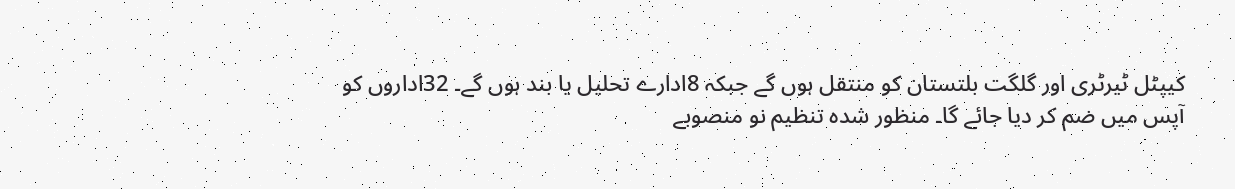کیپٹل ٹیرٹری اور گلگت بلتستان کو منتقل ہوں گے جبکہ 8ادارے تحلیل یا بند ہوں گے۔ 32اداروں کو آپس میں ضم کر دیا جائے گا۔ منظور شدہ تنظیم نو منصوبے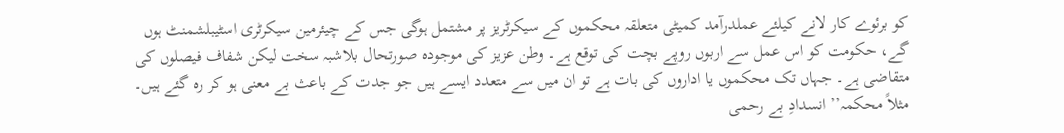کو برئوے کار لانے کیلئے عملدرآمد کمیٹی متعلقہ محکموں کے سیکرٹریز پر مشتمل ہوگی جس کے چیئرمین سیکرٹری اسٹیبلشمنٹ ہوں گے، حکومت کو اس عمل سے اربوں روپے بچت کی توقع ہے۔ وطن عزیز کی موجودہ صورتحال بلاشبہ سخت لیکن شفاف فیصلوں کی متقاضی ہے۔ جہاں تک محکموں یا اداروں کی بات ہے تو ان میں سے متعدد ایسے ہیں جو جدت کے باعث بے معنی ہو کر رہ گئے ہیں۔ مثلاً محکمہ’’ انسدادِ بے رحمی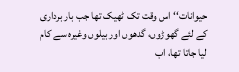حیوانات‘‘ اس وقت تک ٹھیک تھا جب بار برداری کے لئے گھوڑوں، گدھوں اور بیلوں وغیرہ سے کام لیا جاتا تھا، اب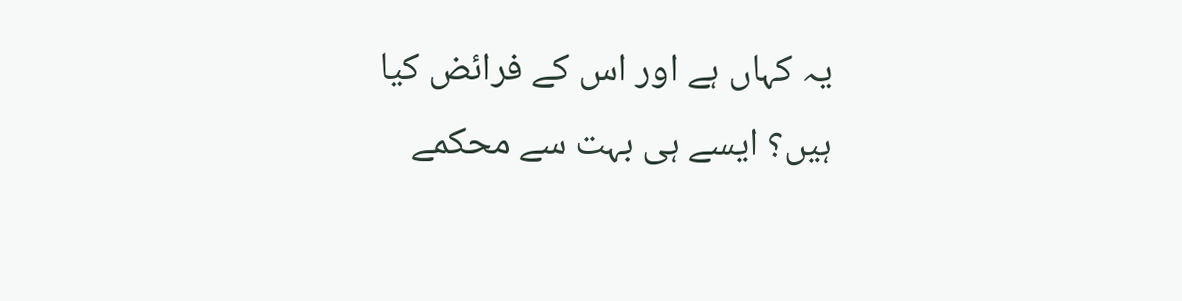یہ کہاں ہے اور اس کے فرائض کیا ہیں؟ ایسے ہی بہت سے محکمے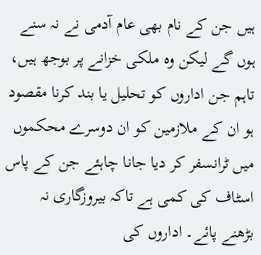ہیں جن کے نام بھی عام آدمی نے نہ سنے ہوں گے لیکن وہ ملکی خزانے پر بوجھ ہیں، تاہم جن اداروں کو تحلیل یا بند کرنا مقصود ہو ان کے ملازمین کو ان دوسرے محکموں میں ٹرانسفر کر دیا جانا چاہئے جن کے پاس اسٹاف کی کمی ہے تاکہ بیروزگاری نہ بڑھنے پائے۔ اداروں کی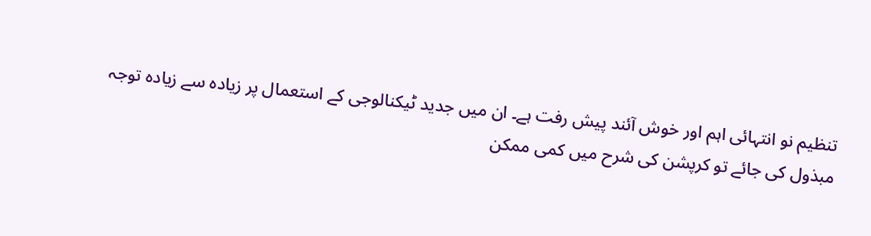تنظیم نو انتہائی اہم اور خوش آئند پیش رفت ہے۔ ان میں جدید ٹیکنالوجی کے استعمال پر زیادہ سے زیادہ توجہ مبذول کی جائے تو کرپشن کی شرح میں کمی ممکن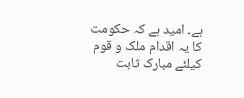ہے۔ امید ہے کہ حکومت کا یہ اقدام ملک و قوم کیلئے مبارک ثابت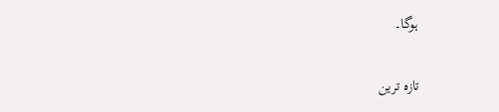ہوگا۔

تازہ ترین